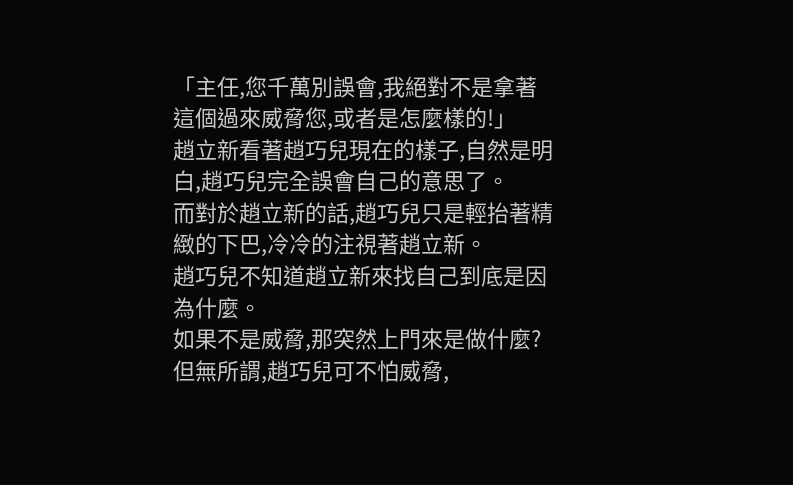「主任,您千萬別誤會,我絕對不是拿著這個過來威脅您,或者是怎麼樣的!」
趙立新看著趙巧兒現在的樣子,自然是明白,趙巧兒完全誤會自己的意思了。
而對於趙立新的話,趙巧兒只是輕抬著精緻的下巴,冷冷的注視著趙立新。
趙巧兒不知道趙立新來找自己到底是因為什麼。
如果不是威脅,那突然上門來是做什麼?
但無所謂,趙巧兒可不怕威脅,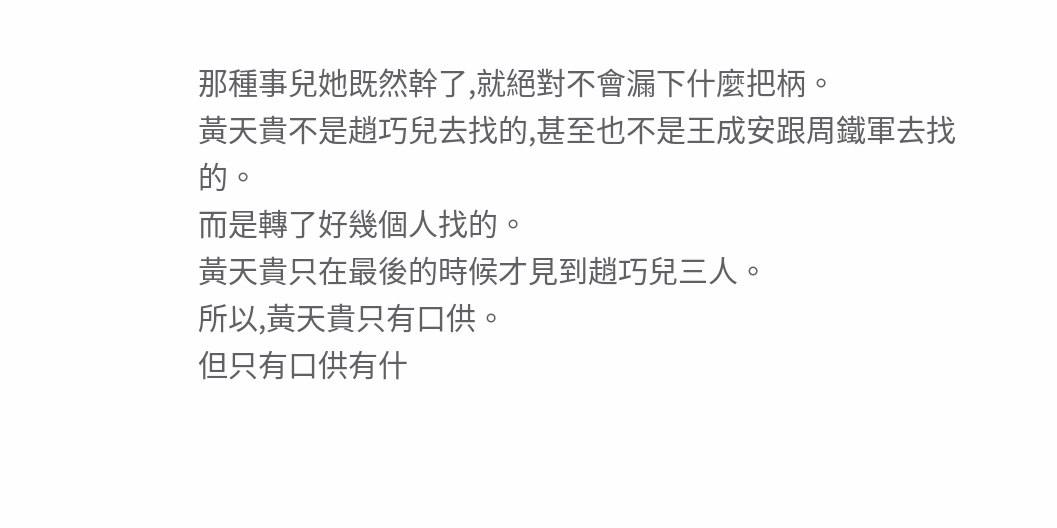那種事兒她既然幹了,就絕對不會漏下什麼把柄。
黃天貴不是趙巧兒去找的,甚至也不是王成安跟周鐵軍去找的。
而是轉了好幾個人找的。
黃天貴只在最後的時候才見到趙巧兒三人。
所以,黃天貴只有口供。
但只有口供有什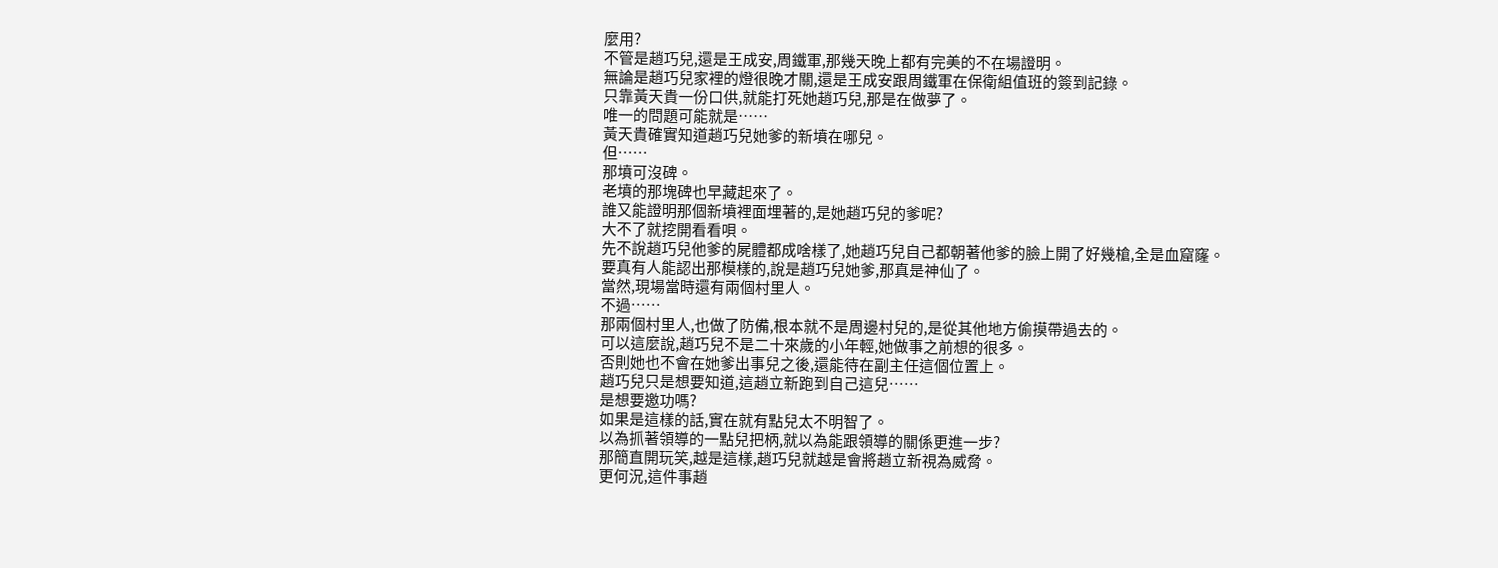麼用?
不管是趙巧兒,還是王成安,周鐵軍,那幾天晚上都有完美的不在場證明。
無論是趙巧兒家裡的燈很晚才關,還是王成安跟周鐵軍在保衛組值班的簽到記錄。
只靠黃天貴一份口供,就能打死她趙巧兒,那是在做夢了。
唯一的問題可能就是……
黃天貴確實知道趙巧兒她爹的新墳在哪兒。
但……
那墳可沒碑。
老墳的那塊碑也早藏起來了。
誰又能證明那個新墳裡面埋著的,是她趙巧兒的爹呢?
大不了就挖開看看唄。
先不說趙巧兒他爹的屍體都成啥樣了,她趙巧兒自己都朝著他爹的臉上開了好幾槍,全是血窟窿。
要真有人能認出那模樣的,說是趙巧兒她爹,那真是神仙了。
當然,現場當時還有兩個村里人。
不過……
那兩個村里人,也做了防備,根本就不是周邊村兒的,是從其他地方偷摸帶過去的。
可以這麼說,趙巧兒不是二十來歲的小年輕,她做事之前想的很多。
否則她也不會在她爹出事兒之後,還能待在副主任這個位置上。
趙巧兒只是想要知道,這趙立新跑到自己這兒……
是想要邀功嗎?
如果是這樣的話,實在就有點兒太不明智了。
以為抓著領導的一點兒把柄,就以為能跟領導的關係更進一步?
那簡直開玩笑,越是這樣,趙巧兒就越是會將趙立新視為威脅。
更何況,這件事趙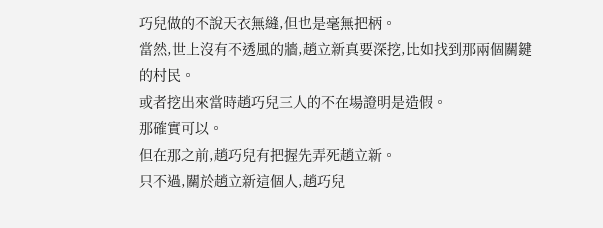巧兒做的不說天衣無縫,但也是毫無把柄。
當然,世上沒有不透風的牆,趙立新真要深挖,比如找到那兩個關鍵的村民。
或者挖出來當時趙巧兒三人的不在場證明是造假。
那確實可以。
但在那之前,趙巧兒有把握先弄死趙立新。
只不過,關於趙立新這個人,趙巧兒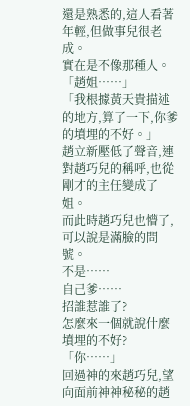還是熟悉的,這人看著年輕,但做事兒很老成。
實在是不像那種人。
「趙姐……」
「我根據黃天貴描述的地方,算了一下,你爹的墳埋的不好。」
趙立新壓低了聲音,連對趙巧兒的稱呼,也從剛才的主任變成了姐。
而此時趙巧兒也懵了,可以說是滿臉的問號。
不是……
自己爹……
招誰惹誰了?
怎麼來一個就說什麼墳埋的不好?
「你……」
回過神的來趙巧兒,望向面前神神秘秘的趙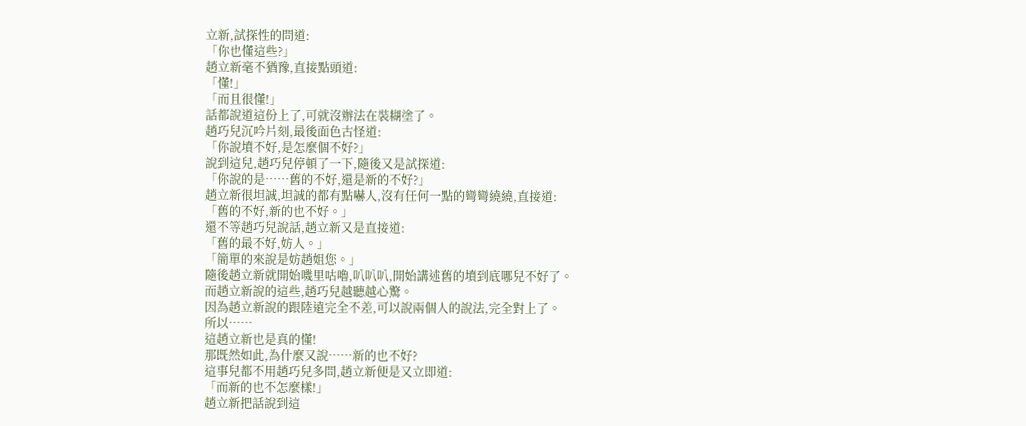立新,試探性的問道:
「你也懂這些?」
趙立新毫不猶豫,直接點頭道:
「懂!」
「而且很懂!」
話都說道這份上了,可就沒辦法在裝糊塗了。
趙巧兒沉吟片刻,最後面色古怪道:
「你說墳不好,是怎麼個不好?」
說到這兒,趙巧兒停頓了一下,隨後又是試探道:
「你說的是……舊的不好,還是新的不好?」
趙立新很坦誠,坦誠的都有點嚇人,沒有任何一點的彎彎繞繞,直接道:
「舊的不好,新的也不好。」
還不等趙巧兒說話,趙立新又是直接道:
「舊的最不好,妨人。」
「簡單的來說是妨趙姐您。」
隨後趙立新就開始嘰里咕嚕,叭叭叭,開始講述舊的墳到底哪兒不好了。
而趙立新說的這些,趙巧兒越聽越心驚。
因為趙立新說的跟陸遠完全不差,可以說兩個人的說法,完全對上了。
所以……
這趙立新也是真的懂!
那既然如此,為什麼又說……新的也不好?
這事兒都不用趙巧兒多問,趙立新便是又立即道:
「而新的也不怎麼樣!」
趙立新把話說到這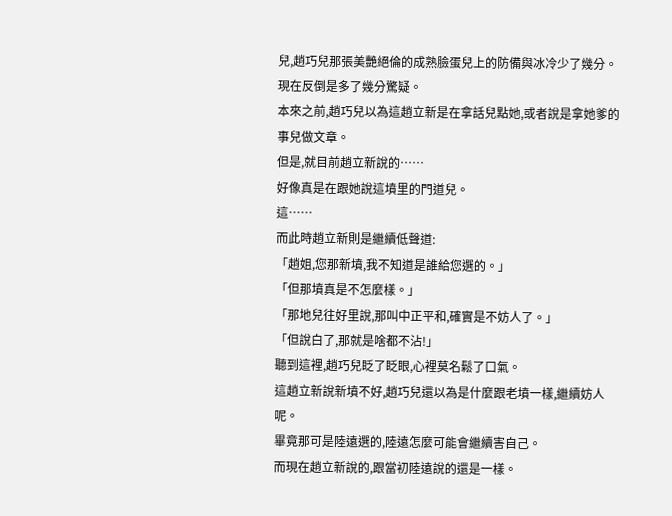兒,趙巧兒那張美艷絕倫的成熟臉蛋兒上的防備與冰冷少了幾分。
現在反倒是多了幾分驚疑。
本來之前,趙巧兒以為這趙立新是在拿話兒點她,或者說是拿她爹的事兒做文章。
但是,就目前趙立新說的……
好像真是在跟她說這墳里的門道兒。
這……
而此時趙立新則是繼續低聲道:
「趙姐,您那新墳,我不知道是誰給您選的。」
「但那墳真是不怎麼樣。」
「那地兒往好里說,那叫中正平和,確實是不妨人了。」
「但說白了,那就是啥都不沾!」
聽到這裡,趙巧兒眨了眨眼,心裡莫名鬆了口氣。
這趙立新說新墳不好,趙巧兒還以為是什麼跟老墳一樣,繼續妨人呢。
畢竟那可是陸遠選的,陸遠怎麼可能會繼續害自己。
而現在趙立新說的,跟當初陸遠說的還是一樣。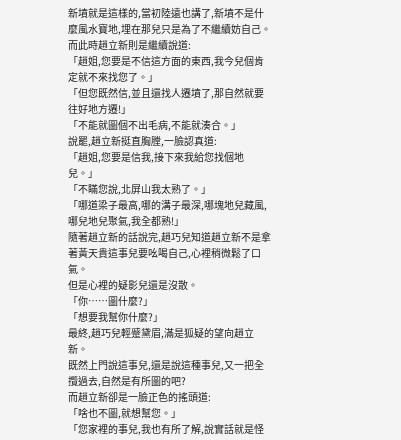新墳就是這樣的,當初陸遠也講了,新墳不是什麼風水寶地,埋在那兒只是為了不繼續妨自己。
而此時趙立新則是繼續說道:
「趙姐,您要是不信這方面的東西,我今兒個肯定就不來找您了。」
「但您既然信,並且還找人遷墳了,那自然就要往好地方遷!」
「不能就圖個不出毛病,不能就湊合。」
說罷,趙立新挺直胸膛,一臉認真道:
「趙姐,您要是信我,接下來我給您找個地兒。」
「不瞞您說,北屏山我太熟了。」
「哪道梁子最高,哪的溝子最深,哪塊地兒藏風,哪兒地兒聚氣,我全都熟!」
隨著趙立新的話說完,趙巧兒知道趙立新不是拿著黃天貴這事兒要吆喝自己,心裡稍微鬆了口氣。
但是心裡的疑影兒還是沒散。
「你……圖什麼?」
「想要我幫你什麼?」
最終,趙巧兒輕蹙黛眉,滿是狐疑的望向趙立新。
既然上門說這事兒,還是說這種事兒,又一把全攬過去,自然是有所圖的吧?
而趙立新卻是一臉正色的搖頭道:
「啥也不圖,就想幫您。」
「您家裡的事兒,我也有所了解,說實話就是怪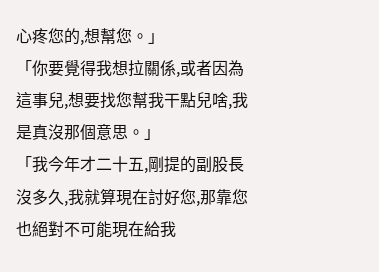心疼您的,想幫您。」
「你要覺得我想拉關係,或者因為這事兒,想要找您幫我干點兒啥,我是真沒那個意思。」
「我今年才二十五,剛提的副股長沒多久,我就算現在討好您,那靠您也絕對不可能現在給我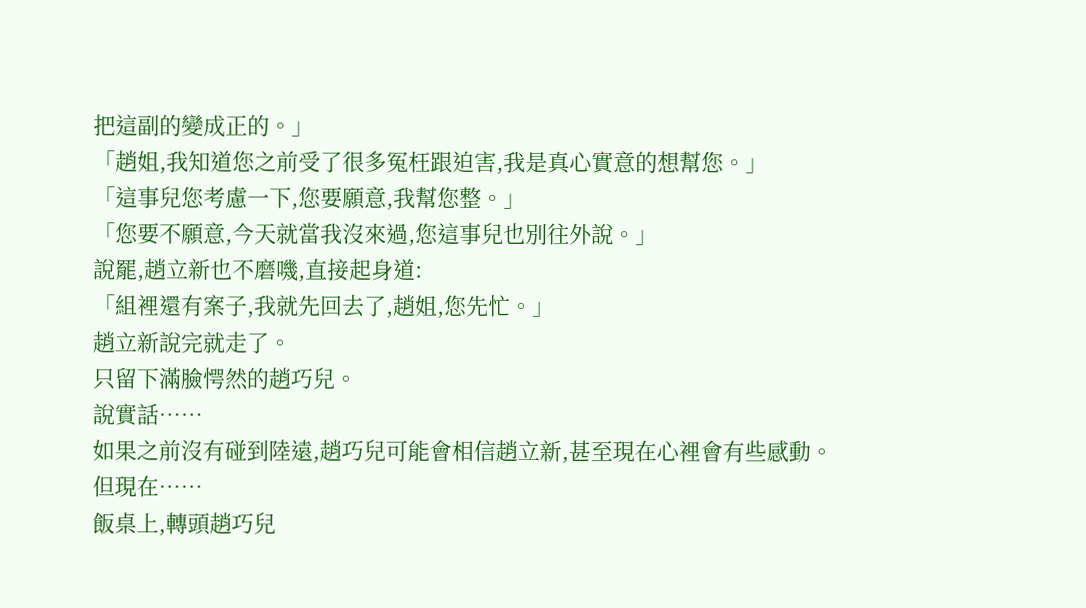把這副的變成正的。」
「趙姐,我知道您之前受了很多冤枉跟迫害,我是真心實意的想幫您。」
「這事兒您考慮一下,您要願意,我幫您整。」
「您要不願意,今天就當我沒來過,您這事兒也別往外說。」
說罷,趙立新也不磨嘰,直接起身道:
「組裡還有案子,我就先回去了,趙姐,您先忙。」
趙立新說完就走了。
只留下滿臉愕然的趙巧兒。
說實話……
如果之前沒有碰到陸遠,趙巧兒可能會相信趙立新,甚至現在心裡會有些感動。
但現在……
飯桌上,轉頭趙巧兒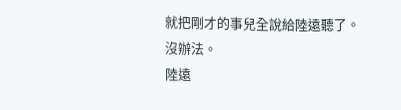就把剛才的事兒全說給陸遠聽了。
沒辦法。
陸遠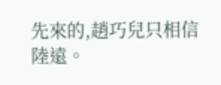先來的,趙巧兒只相信陸遠。